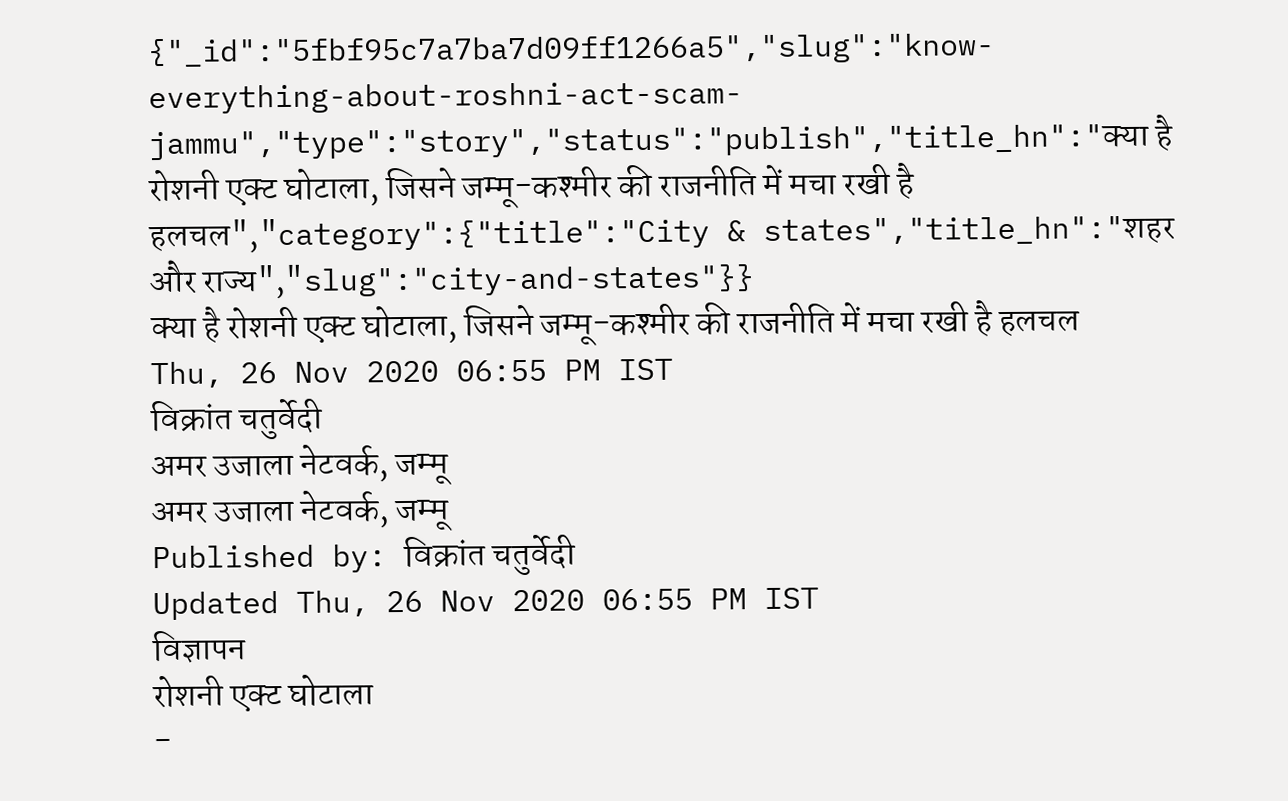{"_id":"5fbf95c7a7ba7d09ff1266a5","slug":"know-everything-about-roshni-act-scam-jammu","type":"story","status":"publish","title_hn":"क्या है रोशनी एक्ट घोटाला, जिसने जम्मू-कश्मीर की राजनीति में मचा रखी है हलचल","category":{"title":"City & states","title_hn":"शहर और राज्य","slug":"city-and-states"}}
क्या है रोशनी एक्ट घोटाला, जिसने जम्मू-कश्मीर की राजनीति में मचा रखी है हलचल
Thu, 26 Nov 2020 06:55 PM IST
विक्रांत चतुर्वेदी
अमर उजाला नेटवर्क, जम्मू
अमर उजाला नेटवर्क, जम्मू
Published by: विक्रांत चतुर्वेदी
Updated Thu, 26 Nov 2020 06:55 PM IST
विज्ञापन
रोशनी एक्ट घोटाला
-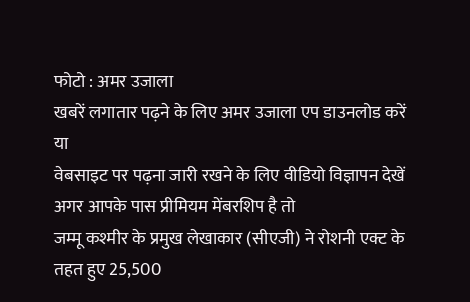फोटो : अमर उजाला
खबरें लगातार पढ़ने के लिए अमर उजाला एप डाउनलोड करें
या
वेबसाइट पर पढ़ना जारी रखने के लिए वीडियो विज्ञापन देखें
अगर आपके पास प्रीमियम मेंबरशिप है तो
जम्मू कश्मीर के प्रमुख लेखाकार (सीएजी) ने रोशनी एक्ट के तहत हुए 25,500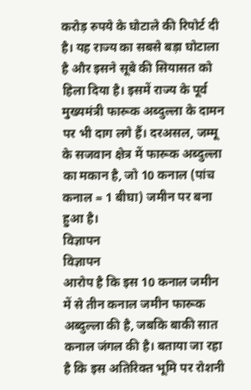करोड़ रुपये के घोटाले की रिपोर्ट दी है। यह राज्य का सबसे बड़ा घोटाला है और इसने सूबे की सियासत को हिला दिया है। इसमें राज्य के पूर्व मुख्यमंत्री फारूक अब्दुल्ला के दामन पर भी दाग लगे हैं। दरअसल, जम्मू के सजवान क्षेत्र में फारूक अब्दुल्ला का मकान है, जो 10 कनाल (पांच कनाल = 1 बीघा) जमीन पर बना हुआ है।
विज्ञापन
विज्ञापन
आरोप है कि इस 10 कनाल जमीन में से तीन कनाल जमीन फारूक अब्दुल्ला की है, जबकि बाकी सात कनाल जंगल की है। बताया जा रहा है कि इस अतिरिक्त भूमि पर रोशनी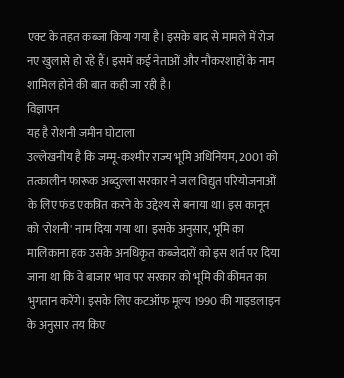एक्ट के तहत कब्जा किया गया है। इसके बाद से मामले में रोज नए खुलासे हो रहे हैं। इसमें कई नेताओं और नौकरशाहों के नाम शामिल होने की बात कही जा रही है।
विज्ञापन
यह है रोशनी जमीन घोटाला
उल्लेखनीय है कि जम्मू-कश्मीर राज्य भूमि अधिनियम, 2001 को तत्कालीन फारूक अब्दुल्ला सरकार ने जल विद्युत परियोजनाओं के लिए फंड एकत्रित करने के उद्देश्य से बनाया था। इस कानून को 'रोशनी' नाम दिया गया था। इसके अनुसार, भूमि का मालिकाना हक उसके अनधिकृत कब्जेदारों को इस शर्त पर दिया जाना था कि वे बाजार भाव पर सरकार को भूमि की कीमत का भुगतान करेंगे। इसके लिए कटऑफ मूल्य 1990 की गाइडलाइन के अनुसार तय किए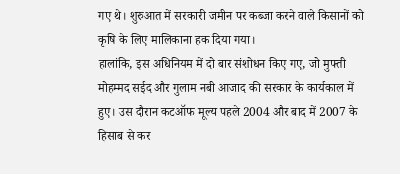गए थे। शुरुआत में सरकारी जमीन पर कब्जा करने वाले किसानों को कृषि के लिए मालिकाना हक दिया गया।
हालांकि, इस अधिनियम में दो बार संशोधन किए गए, जो मुफ्ती मोहम्मद सईद और गुलाम नबी आजाद की सरकार के कार्यकाल में हुए। उस दौरान कटऑफ मूल्य पहले 2004 और बाद में 2007 के हिसाब से कर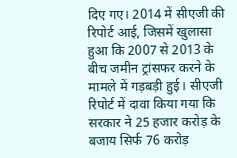दिए गए। 2014 में सीएजी की रिपोर्ट आई, जिसमें खुलासा हुआ कि 2007 से 2013 के बीच जमीन ट्रांसफर करने के मामले में गड़बड़ी हुई। सीएजी रिपोर्ट में दावा किया गया कि सरकार ने 25 हजार करोड़ के बजाय सिर्फ 76 करोड़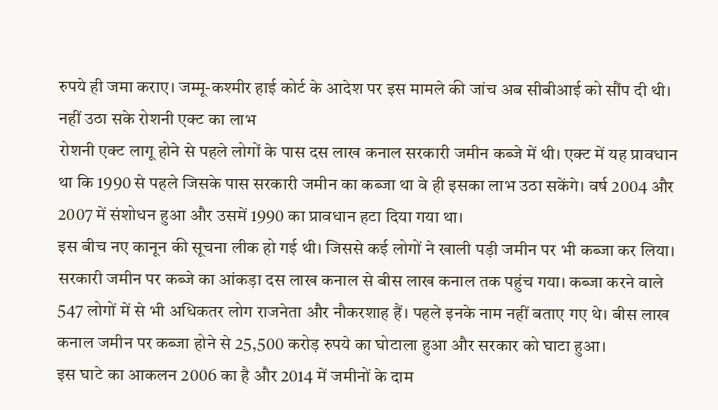रुपये ही जमा कराए। जम्मू-कश्मीर हाई कोर्ट के आदेश पर इस मामले की जांच अब सीबीआई को सौंप दी थी।
नहीं उठा सके रोशनी एक्ट का लाभ
रोशनी एक्ट लागू होने से पहले लोगों के पास दस लाख कनाल सरकारी जमीन कब्जे में थी। एक्ट में यह प्रावधान था कि 1990 से पहले जिसके पास सरकारी जमीन का कब्जा था वे ही इसका लाभ उठा सकेंगे। वर्ष 2004 और 2007 में संशोधन हुआ और उसमें 1990 का प्रावधान हटा दिया गया था।
इस बीच नए कानून की सूचना लीक हो गई थी। जिससे कई लोगों ने खाली पड़ी जमीन पर भी कब्जा कर लिया। सरकारी जमीन पर कब्जे का आंकड़ा दस लाख कनाल से बीस लाख कनाल तक पहुंच गया। कब्जा करने वाले 547 लोगों में से भी अधिकतर लोग राजनेता और नौकरशाह हैं। पहले इनके नाम नहीं बताए गए थे। बीस लाख कनाल जमीन पर कब्जा होने से 25,500 करोड़ रुपये का घोटाला हुआ और सरकार को घाटा हुआ।
इस घाटे का आकलन 2006 का है और 2014 में जमीनों के दाम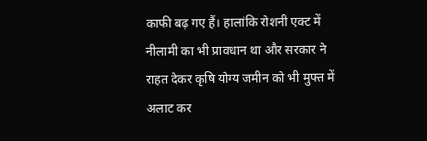काफी बढ़ गए हैं। हालांकि रोशनी एक्ट में नीलामी का भी प्रावधान था और सरकार ने राहत देकर कृषि योग्य जमीन को भी मुफ्त में अलाट कर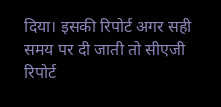दिया। इसकी रिपोर्ट अगर सही समय पर दी जाती तो सीएजी रिपोर्ट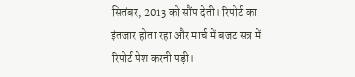सितंबर, 2013 को सौंप देती। रिपोर्ट का इंतजार होता रहा और मार्च में बजट सत्र में रिपोर्ट पेश करनी पड़ी।